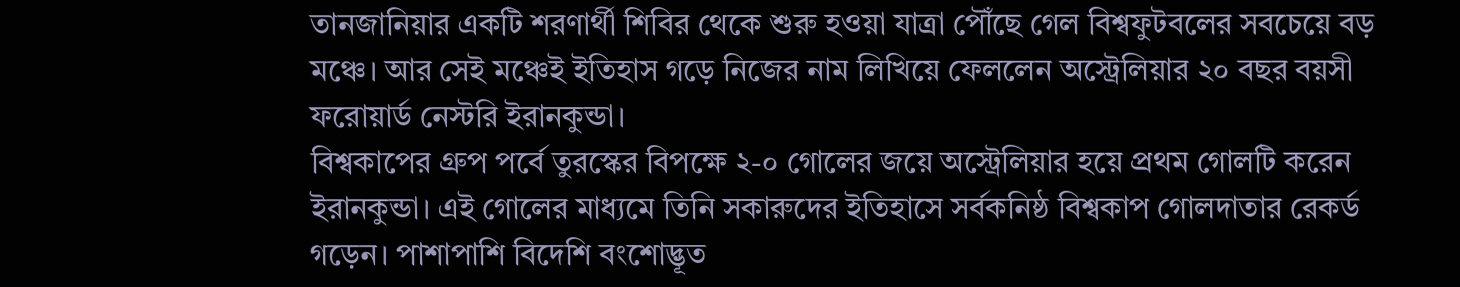তানজানিয়ার একটি শরণার্থী শিবির থেকে শুরু হওয়া যাত্রা পৌঁছে গেল বিশ্বফুটবলের সবচেয়ে বড় মঞ্চে। আর সেই মঞ্চেই ইতিহাস গড়ে নিজের নাম লিখিয়ে ফেললেন অস্ট্রেলিয়ার ২০ বছর বয়সী ফরোয়ার্ড নেস্টরি ইরানকুন্ডা।
বিশ্বকাপের গ্রুপ পর্বে তুরস্কের বিপক্ষে ২-০ গোলের জয়ে অস্ট্রেলিয়ার হয়ে প্রথম গোলটি করেন ইরানকুন্ডা। এই গোলের মাধ্যমে তিনি সকারুদের ইতিহাসে সর্বকনিষ্ঠ বিশ্বকাপ গোলদাতার রেকর্ড গড়েন। পাশাপাশি বিদেশি বংশোদ্ভূত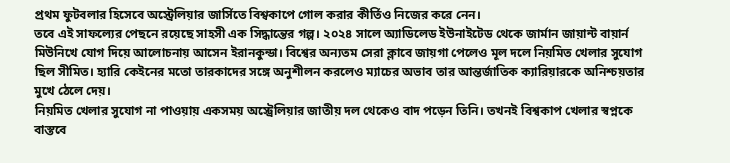প্রথম ফুটবলার হিসেবে অস্ট্রেলিয়ার জার্সিতে বিশ্বকাপে গোল করার কীর্তিও নিজের করে নেন।
তবে এই সাফল্যের পেছনে রয়েছে সাহসী এক সিদ্ধান্তের গল্প। ২০২৪ সালে অ্যাডিলেড ইউনাইটেড থেকে জার্মান জায়ান্ট বায়ার্ন মিউনিখে যোগ দিয়ে আলোচনায় আসেন ইরানকুন্ডা। বিশ্বের অন্যতম সেরা ক্লাবে জায়গা পেলেও মূল দলে নিয়মিত খেলার সুযোগ ছিল সীমিত। হ্যারি কেইনের মতো তারকাদের সঙ্গে অনুশীলন করলেও ম্যাচের অভাব তার আন্তর্জাতিক ক্যারিয়ারকে অনিশ্চয়তার মুখে ঠেলে দেয়।
নিয়মিত খেলার সুযোগ না পাওয়ায় একসময় অস্ট্রেলিয়ার জাতীয় দল থেকেও বাদ পড়েন তিনি। তখনই বিশ্বকাপ খেলার স্বপ্নকে বাস্তবে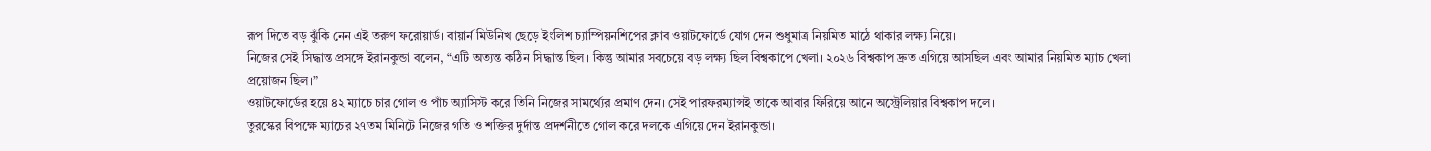রূপ দিতে বড় ঝুঁকি নেন এই তরুণ ফরোয়ার্ড। বায়ার্ন মিউনিখ ছেড়ে ইংলিশ চ্যাম্পিয়নশিপের ক্লাব ওয়াটফোর্ডে যোগ দেন শুধুমাত্র নিয়মিত মাঠে থাকার লক্ষ্য নিয়ে।
নিজের সেই সিদ্ধান্ত প্রসঙ্গে ইরানকুন্ডা বলেন, “এটি অত্যন্ত কঠিন সিদ্ধান্ত ছিল। কিন্তু আমার সবচেয়ে বড় লক্ষ্য ছিল বিশ্বকাপে খেলা। ২০২৬ বিশ্বকাপ দ্রুত এগিয়ে আসছিল এবং আমার নিয়মিত ম্যাচ খেলা প্রয়োজন ছিল।”
ওয়াটফোর্ডের হয়ে ৪২ ম্যাচে চার গোল ও পাঁচ অ্যাসিস্ট করে তিনি নিজের সামর্থ্যের প্রমাণ দেন। সেই পারফরম্যান্সই তাকে আবার ফিরিয়ে আনে অস্ট্রেলিয়ার বিশ্বকাপ দলে।
তুরস্কের বিপক্ষে ম্যাচের ২৭তম মিনিটে নিজের গতি ও শক্তির দুর্দান্ত প্রদর্শনীতে গোল করে দলকে এগিয়ে দেন ইরানকুন্ডা।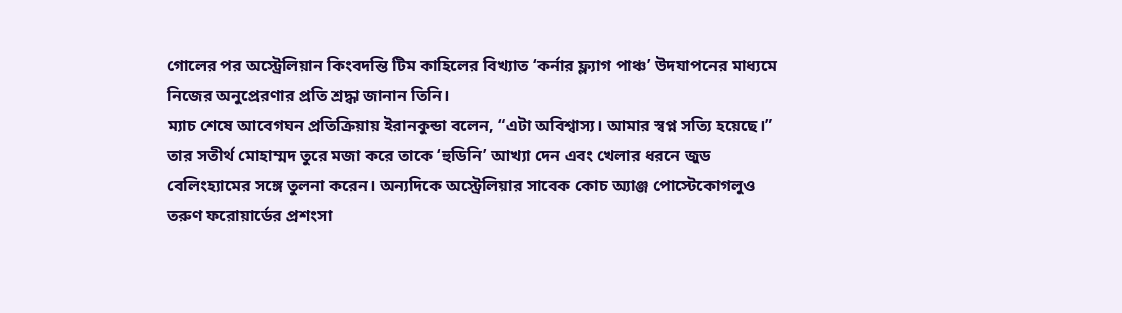গোলের পর অস্ট্রেলিয়ান কিংবদন্তি টিম কাহিলের বিখ্যাত ‘কর্নার ফ্ল্যাগ পাঞ্চ’ উদযাপনের মাধ্যমে নিজের অনুপ্রেরণার প্রতি শ্রদ্ধা জানান তিনি।
ম্যাচ শেষে আবেগঘন প্রতিক্রিয়ায় ইরানকুন্ডা বলেন, “এটা অবিশ্বাস্য। আমার স্বপ্ন সত্যি হয়েছে।”
তার সতীর্থ মোহাম্মদ তুরে মজা করে তাকে ‘হুডিনি’ আখ্যা দেন এবং খেলার ধরনে জুড বেলিংহ্যামের সঙ্গে তুলনা করেন। অন্যদিকে অস্ট্রেলিয়ার সাবেক কোচ অ্যাঞ্জ পোস্টেকোগলুও তরুণ ফরোয়ার্ডের প্রশংসা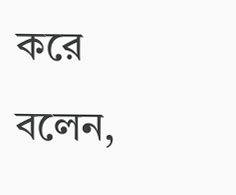করে বলেন,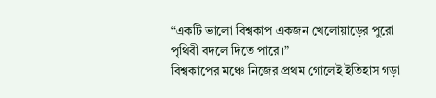“একটি ভালো বিশ্বকাপ একজন খেলোয়াড়ের পুরো পৃথিবী বদলে দিতে পারে।”
বিশ্বকাপের মঞ্চে নিজের প্রথম গোলেই ইতিহাস গড়া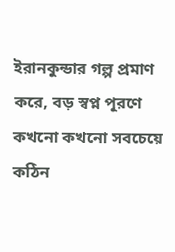ইরানকুন্ডার গল্প প্রমাণ করে, বড় স্বপ্ন পূরণে কখনো কখনো সবচেয়ে কঠিন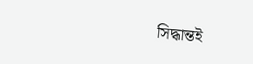সিদ্ধান্তই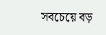সবচেয়ে বড়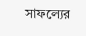সাফল্যের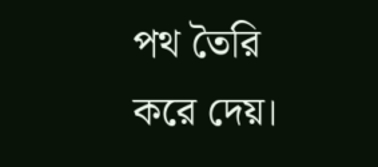পথ তৈরি করে দেয়।